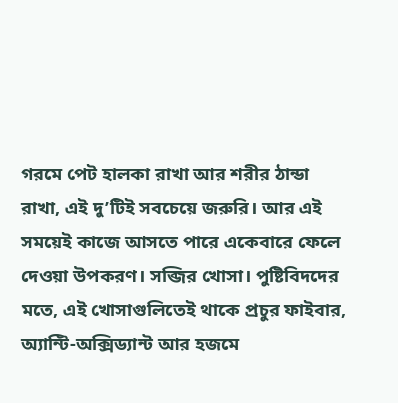গরমে পেট হালকা রাখা আর শরীর ঠান্ডা রাখা, এই দু’টিই সবচেয়ে জরুরি। আর এই সময়েই কাজে আসতে পারে একেবারে ফেলে দেওয়া উপকরণ। সব্জির খোসা। পুষ্টিবিদদের মতে, এই খোসাগুলিতেই থাকে প্রচুর ফাইবার, অ্যান্টি-অক্সিড্যান্ট আর হজমে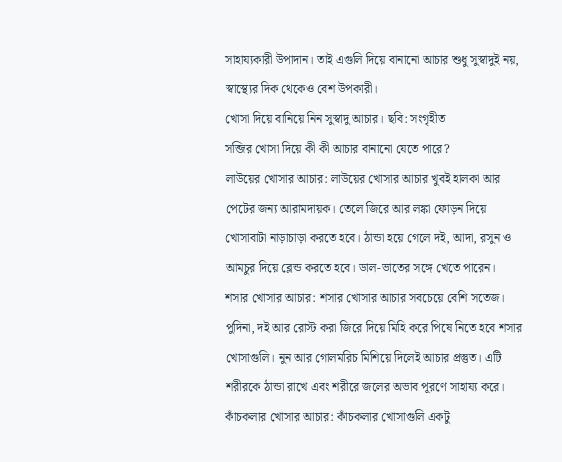সাহায্যকারী উপাদান। তাই এগুলি দিয়ে বানানো আচার শুধু সুস্বাদুই নয়, স্বাস্থ্যের দিক থেকেও বেশ উপকারী।
খোসা দিয়ে বানিয়ে নিন সুস্বাদু আচার। ছবি: সংগৃহীত
সব্জির খোসা দিয়ে কী কী আচার বানানো যেতে পারে?
লাউয়ের খোসার আচার: লাউয়ের খোসার আচার খুবই হালকা আর পেটের জন্য আরামদায়ক। তেলে জিরে আর লঙ্কা ফোড়ন দিয়ে খোসাবাটা নাড়াচাড়া করতে হবে। ঠান্ডা হয়ে গেলে দই, আদা, রসুন ও আমচুর দিয়ে ব্লেন্ড করতে হবে। ডাল-ভাতের সঙ্গে খেতে পারেন।
শসার খোসার আচার: শসার খোসার আচার সবচেয়ে বেশি সতেজ। পুদিনা, দই আর রোস্ট করা জিরে দিয়ে মিহি করে পিষে নিতে হবে শসার খোসাগুলি। নুন আর গোলমরিচ মিশিয়ে দিলেই আচার প্রস্তুত। এটি শরীরকে ঠান্ডা রাখে এবং শরীরে জলের অভাব পূরণে সাহায্য করে।
কাঁচকলার খোসার আচার: কাঁচকলার খোসাগুলি একটু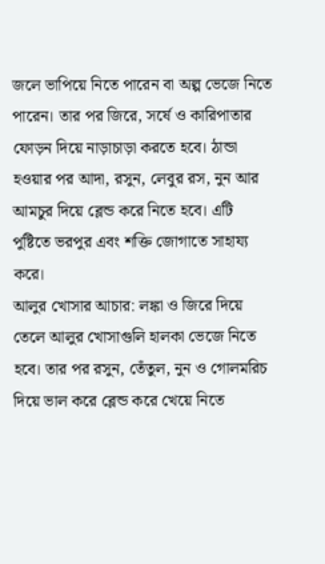জলে ভাপিয়ে নিতে পারেন বা অল্প ভেজে নিতে পারেন। তার পর জিরে, সর্ষে ও কারিপাতার ফোড়ন দিয়ে নাড়াচাড়া করতে হবে। ঠান্ডা হওয়ার পর আদা, রসুন, লেবুর রস, নুন আর আমচুর দিয়ে ব্লেন্ড করে নিতে হবে। এটি পুষ্টিতে ভরপুর এবং শক্তি জোগাতে সাহায্য করে।
আলুর খোসার আচার: লঙ্কা ও জিরে দিয়ে তেলে আলুর খোসাগুলি হালকা ভেজে নিতে হবে। তার পর রসুন, তেঁতুল, নুন ও গোলমরিচ দিয়ে ভাল করে ব্লেন্ড করে খেয়ে নিতে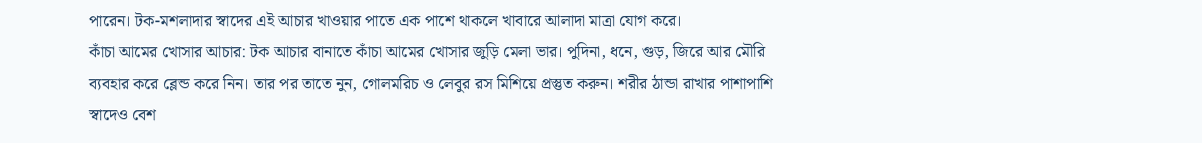পারেন। টক-মশলাদার স্বাদের এই আচার খাওয়ার পাতে এক পাশে থাকলে খাবারে আলাদা মাত্রা যোগ করে।
কাঁচা আমের খোসার আচার: টক আচার বানাতে কাঁচা আমের খোসার জুড়ি মেলা ভার। পুদিনা, ধনে, গুড়, জিরে আর মৌরি ব্যবহার করে ব্লেন্ড করে নিন। তার পর তাতে নুন, গোলমরিচ ও লেবুর রস মিশিয়ে প্রস্তুত করুন। শরীর ঠান্ডা রাখার পাশাপাশি স্বাদেও বেশ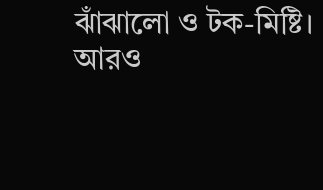ঝাঁঝালো ও টক-মিষ্টি।
আরও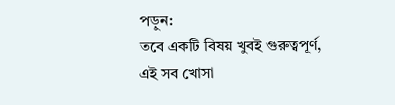পড়ুন:
তবে একটি বিষয় খুবই গুরুত্বপূর্ণ, এই সব খোসা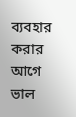ব্যবহার করার আগে ভাল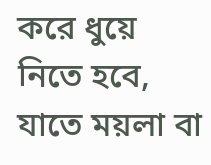করে ধুয়ে নিতে হবে, যাতে ময়লা বা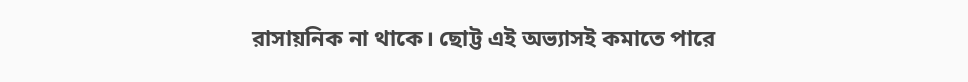রাসায়নিক না থাকে। ছোট্ট এই অভ্যাসই কমাতে পারে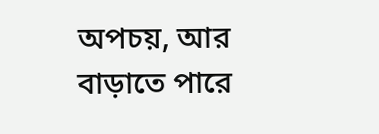অপচয়, আর বাড়াতে পারে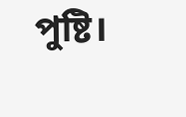পুষ্টি।